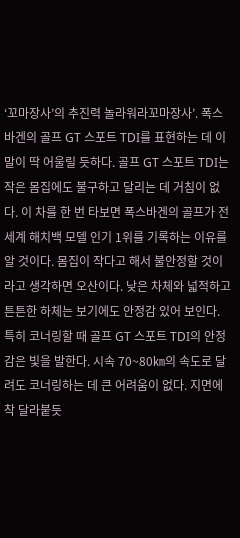‘꼬마장사’의 추진력 놀라워라꼬마장사’. 폭스바겐의 골프 GT 스포트 TDI를 표현하는 데 이 말이 딱 어울릴 듯하다. 골프 GT 스포트 TDI는 작은 몸집에도 불구하고 달리는 데 거침이 없다. 이 차를 한 번 타보면 폭스바겐의 골프가 전 세계 해치백 모델 인기 1위를 기록하는 이유를 알 것이다. 몸집이 작다고 해서 불안정할 것이라고 생각하면 오산이다. 낮은 차체와 넓적하고 튼튼한 하체는 보기에도 안정감 있어 보인다. 특히 코너링할 때 골프 GT 스포트 TDI의 안정감은 빛을 발한다. 시속 70~80㎞의 속도로 달려도 코너링하는 데 큰 어려움이 없다. 지면에 착 달라붙듯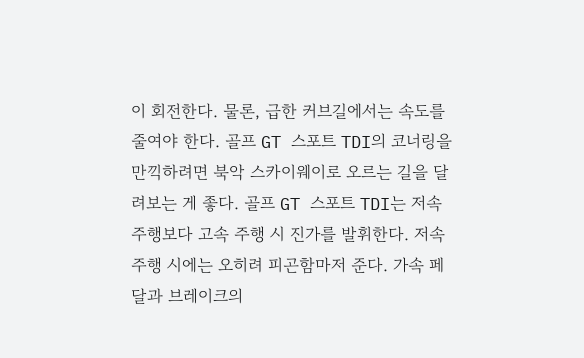이 회전한다. 물론, 급한 커브길에서는 속도를 줄여야 한다. 골프 GT 스포트 TDI의 코너링을 만끽하려면 북악 스카이웨이로 오르는 길을 달려보는 게 좋다. 골프 GT 스포트 TDI는 저속 주행보다 고속 주행 시 진가를 발휘한다. 저속 주행 시에는 오히려 피곤함마저 준다. 가속 페달과 브레이크의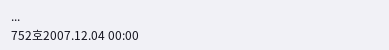...
752호2007.12.04 00:00